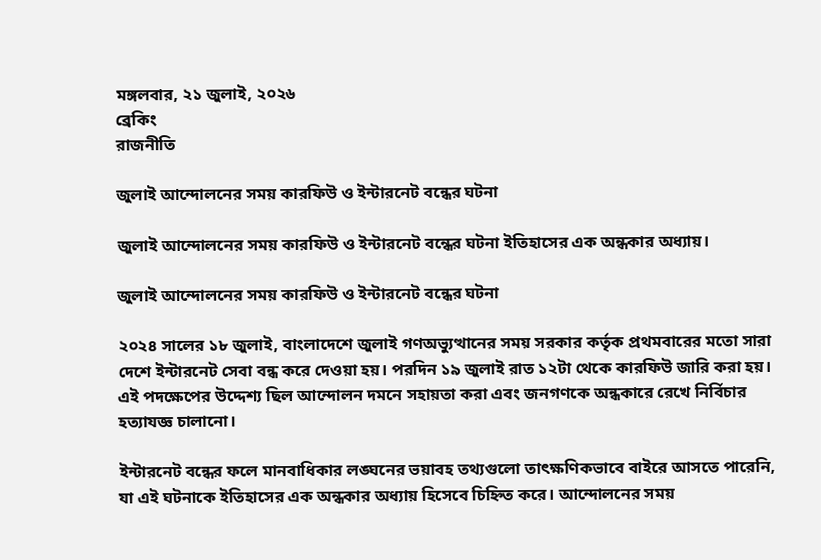মঙ্গলবার, ২১ জুলাই, ২০২৬
ব্রেকিং
রাজনীতি

জুলাই আন্দোলনের সময় কারফিউ ও ইন্টারনেট বন্ধের ঘটনা

জুলাই আন্দোলনের সময় কারফিউ ও ইন্টারনেট বন্ধের ঘটনা ইতিহাসের এক অন্ধকার অধ্যায়।

জুলাই আন্দোলনের সময় কারফিউ ও ইন্টারনেট বন্ধের ঘটনা

২০২৪ সালের ১৮ জুলাই, বাংলাদেশে জুলাই গণঅভ্যুত্থানের সময় সরকার কর্তৃক প্রথমবারের মতো সারা দেশে ইন্টারনেট সেবা বন্ধ করে দেওয়া হয়। পরদিন ১৯ জুলাই রাত ১২টা থেকে কারফিউ জারি করা হয়। এই পদক্ষেপের উদ্দেশ্য ছিল আন্দোলন দমনে সহায়তা করা এবং জনগণকে অন্ধকারে রেখে নির্বিচার হত্যাযজ্ঞ চালানো।

ইন্টারনেট বন্ধের ফলে মানবাধিকার লঙ্ঘনের ভয়াবহ তথ্যগুলো তাৎক্ষণিকভাবে বাইরে আসতে পারেনি, যা এই ঘটনাকে ইতিহাসের এক অন্ধকার অধ্যায় হিসেবে চিহ্নিত করে। আন্দোলনের সময়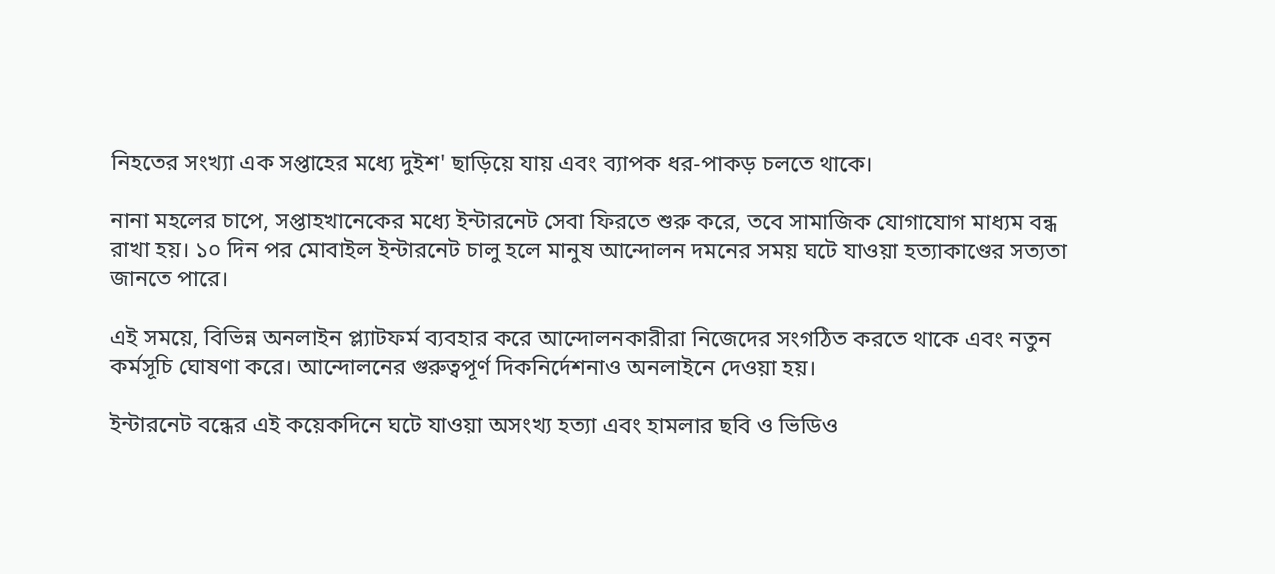নিহতের সংখ্যা এক সপ্তাহের মধ্যে দুইশ' ছাড়িয়ে যায় এবং ব্যাপক ধর-পাকড় চলতে থাকে।

নানা মহলের চাপে, সপ্তাহখানেকের মধ্যে ইন্টারনেট সেবা ফিরতে শুরু করে, তবে সামাজিক যোগাযোগ মাধ্যম বন্ধ রাখা হয়। ১০ দিন পর মোবাইল ইন্টারনেট চালু হলে মানুষ আন্দোলন দমনের সময় ঘটে যাওয়া হত্যাকাণ্ডের সত্যতা জানতে পারে।

এই সময়ে, বিভিন্ন অনলাইন প্ল্যাটফর্ম ব্যবহার করে আন্দোলনকারীরা নিজেদের সংগঠিত করতে থাকে এবং নতুন কর্মসূচি ঘোষণা করে। আন্দোলনের গুরুত্বপূর্ণ দিকনির্দেশনাও অনলাইনে দেওয়া হয়।

ইন্টারনেট বন্ধের এই কয়েকদিনে ঘটে যাওয়া অসংখ্য হত্যা এবং হামলার ছবি ও ভিডিও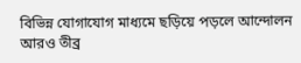বিভিন্ন যোগাযোগ মাধ্যমে ছড়িয়ে পড়লে আন্দোলন আরও তীব্র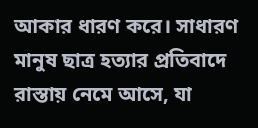আকার ধারণ করে। সাধারণ মানুষ ছাত্র হত্যার প্রতিবাদে রাস্তায় নেমে আসে, যা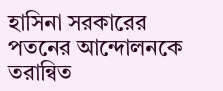হাসিনা সরকারের পতনের আন্দোলনকে তরান্বিত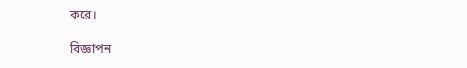করে।

বিজ্ঞাপন